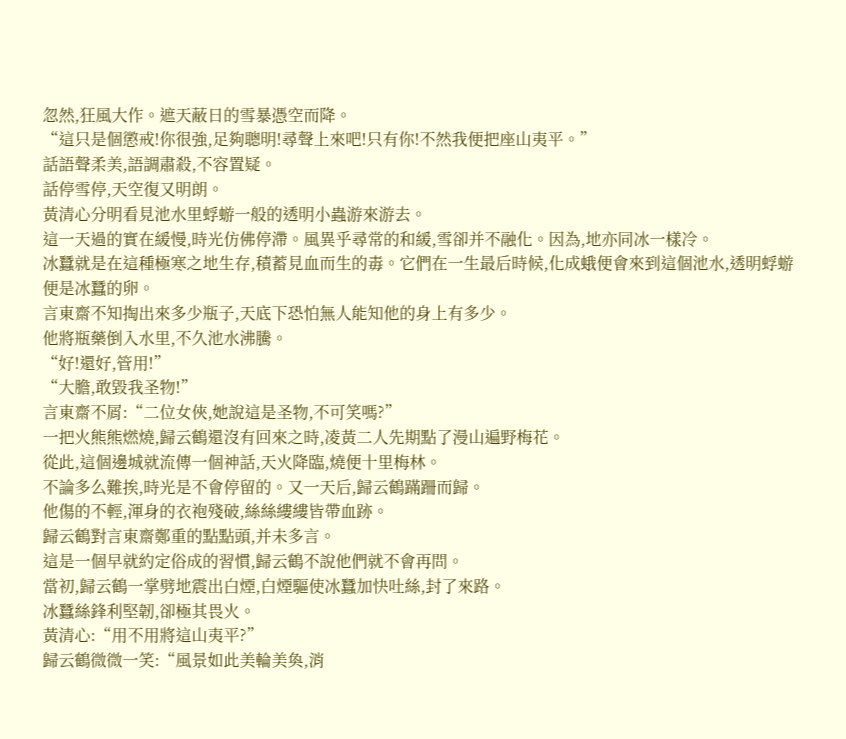忽然,狂風大作。遮天蔽日的雪暴憑空而降。
“這只是個懲戒!你很強,足夠聰明!尋聲上來吧!只有你!不然我便把座山夷平。”
話語聲柔美,語調肅殺,不容置疑。
話停雪停,天空復又明朗。
黃清心分明看見池水里蜉蝣一般的透明小蟲游來游去。
這一天過的實在緩慢,時光仿佛停滯。風異乎尋常的和緩,雪卻并不融化。因為,地亦同冰一樣冷。
冰蠶就是在這種極寒之地生存,積蓄見血而生的毒。它們在一生最后時候,化成蛾便會來到這個池水,透明蜉蝣便是冰蠶的卵。
言東齋不知掏出來多少瓶子,天底下恐怕無人能知他的身上有多少。
他將瓶藥倒入水里,不久池水沸騰。
“好!還好,管用!”
“大膽,敢毀我圣物!”
言東齋不屑:“二位女俠,她說這是圣物,不可笑嗎?”
一把火熊熊燃燒,歸云鶴還沒有回來之時,凌黃二人先期點了漫山遍野梅花。
從此,這個邊城就流傳一個神話,天火降臨,燒便十里梅林。
不論多么難挨,時光是不會停留的。又一天后,歸云鶴蹣跚而歸。
他傷的不輕,渾身的衣袍殘破,絲絲縷縷皆帶血跡。
歸云鶴對言東齋鄭重的點點頭,并未多言。
這是一個早就約定俗成的習慣,歸云鶴不說他們就不會再問。
當初,歸云鶴一掌劈地震出白煙,白煙驅使冰蠶加快吐絲,封了來路。
冰蠶絲鋒利堅韌,卻極其畏火。
黃清心:“用不用將這山夷平?”
歸云鶴微微一笑:“風景如此美輪美奐,消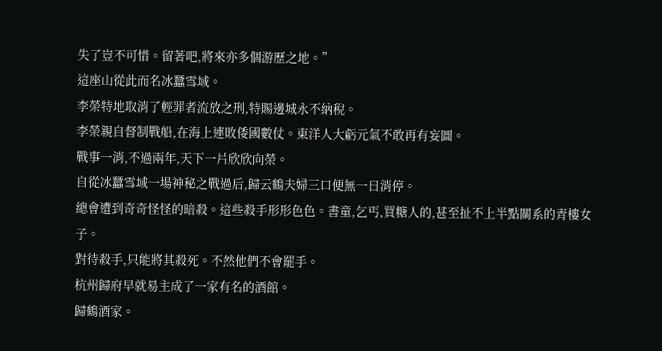失了豈不可惜。留著吧,將來亦多個游歷之地。”
這座山從此而名冰蠶雪域。
李榮特地取消了輕罪者流放之刑,特賜邊城永不納稅。
李榮親自督制戰船,在海上連敗倭國數仗。東洋人大虧元氣不敢再有妄圖。
戰事一消,不過兩年,天下一片欣欣向榮。
自從冰蠶雪域一場神秘之戰過后,歸云鶴夫婦三口便無一日消停。
總會遭到奇奇怪怪的暗殺。這些殺手形形色色。書童,乞丐,買糖人的,甚至扯不上半點關系的青樓女子。
對待殺手,只能將其殺死。不然他們不會罷手。
杭州歸府早就易主成了一家有名的酒館。
歸鶴酒家。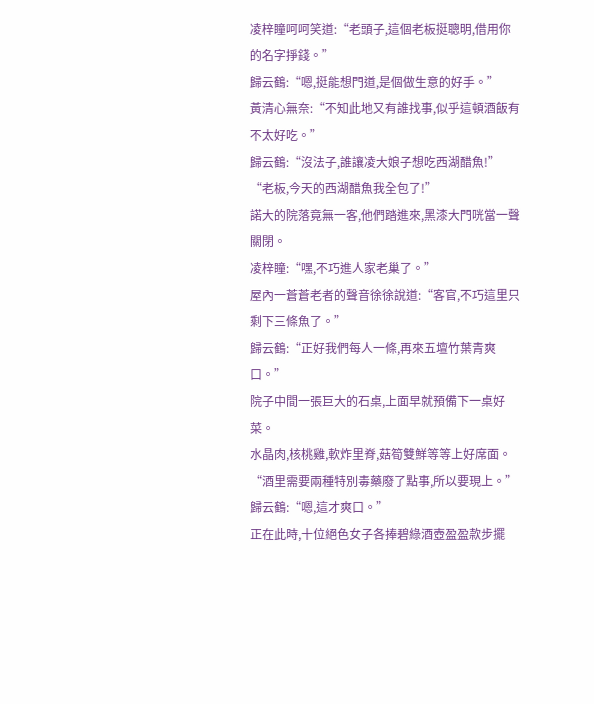凌梓瞳呵呵笑道:“老頭子,這個老板挺聰明,借用你的名字掙錢。”
歸云鶴:“嗯,挺能想門道,是個做生意的好手。”
黃清心無奈:“不知此地又有誰找事,似乎這頓酒飯有不太好吃。”
歸云鶴:“沒法子,誰讓凌大娘子想吃西湖醋魚!”
“老板,今天的西湖醋魚我全包了!”
諾大的院落竟無一客,他們踏進來,黑漆大門咣當一聲關閉。
凌梓瞳:“嘿,不巧進人家老巢了。”
屋內一蒼蒼老者的聲音徐徐說道:“客官,不巧這里只剩下三條魚了。”
歸云鶴:“正好我們每人一條,再來五壇竹葉青爽口。”
院子中間一張巨大的石桌,上面早就預備下一桌好菜。
水晶肉,核桃雞,軟炸里脊,菇筍雙鮮等等上好席面。
“酒里需要兩種特別毒藥廢了點事,所以要現上。”
歸云鶴:“嗯,這才爽口。”
正在此時,十位絕色女子各捧碧綠酒壺盈盈款步擺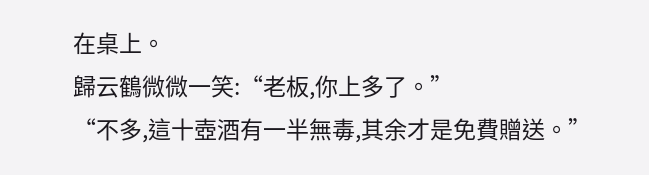在桌上。
歸云鶴微微一笑:“老板,你上多了。”
“不多,這十壺酒有一半無毒,其余才是免費贈送。”